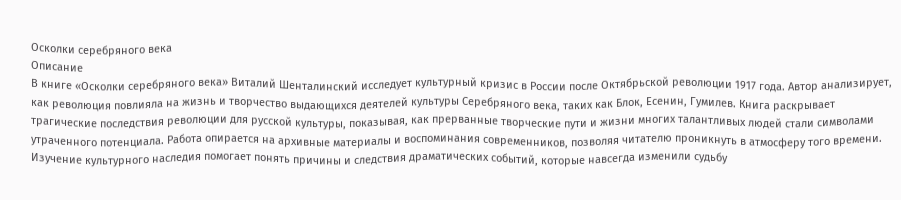Осколки серебряного века
Описание
В книге «Осколки серебряного века» Виталий Шенталинский исследует культурный кризис в России после Октябрьской революции 1917 года. Автор анализирует, как революция повлияла на жизнь и творчество выдающихся деятелей культуры Серебряного века, таких как Блок, Есенин, Гумилев. Книга раскрывает трагические последствия революции для русской культуры, показывая, как прерванные творческие пути и жизни многих талантливых людей стали символами утраченного потенциала. Работа опирается на архивные материалы и воспоминания современников, позволяя читателю проникнуть в атмосферу того времени. Изучение культурного наследия помогает понять причины и следствия драматических событий, которые навсегда изменили судьбу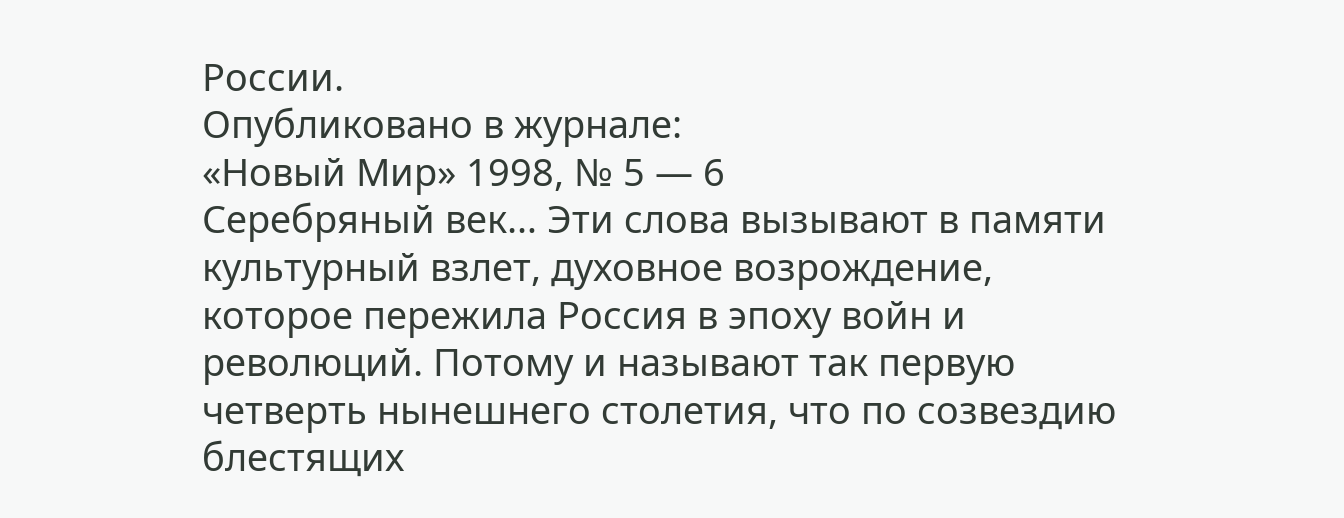России.
Опубликовано в журнале:
«Новый Мир» 1998, № 5 — 6
Серебряный век… Эти слова вызывают в памяти культурный взлет, духовное возрождение, которое пережила Россия в эпоху войн и революций. Потому и называют так первую четверть нынешнего столетия, что по созвездию блестящих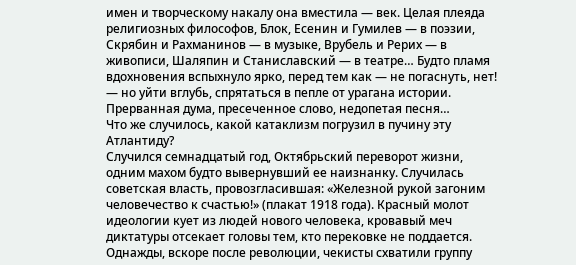имен и творческому накалу она вместила — век. Целая плеяда религиозных философов, Блок, Есенин и Гумилев — в поэзии, Скрябин и Рахманинов — в музыке, Врубель и Рерих — в живописи, Шаляпин и Станиславский — в театре… Будто пламя вдохновения вспыхнуло ярко, перед тем как — не погаснуть, нет! — но уйти вглубь, спрятаться в пепле от урагана истории. Прерванная дума, пресеченное слово, недопетая песня…
Что же случилось, какой катаклизм погрузил в пучину эту Атлантиду?
Случился семнадцатый год, Октябрьский переворот жизни, одним махом будто вывернувший ее наизнанку. Случилась советская власть, провозгласившая: «Железной рукой загоним человечество к счастью!» (плакат 1918 года). Красный молот идеологии кует из людей нового человека, кровавый меч диктатуры отсекает головы тем, кто перековке не поддается.
Однажды, вскоре после революции, чекисты схватили группу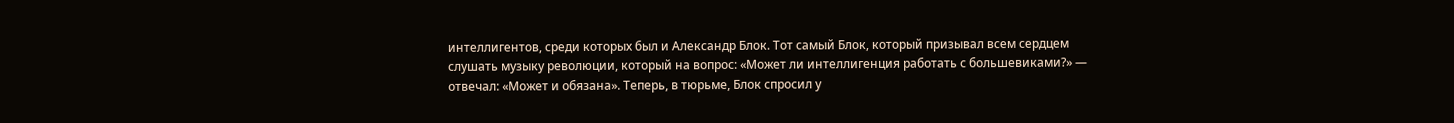интеллигентов, среди которых был и Александр Блок. Тот самый Блок, который призывал всем сердцем слушать музыку революции, который на вопрос: «Может ли интеллигенция работать с большевиками?» — отвечал: «Может и обязана». Теперь, в тюрьме, Блок спросил у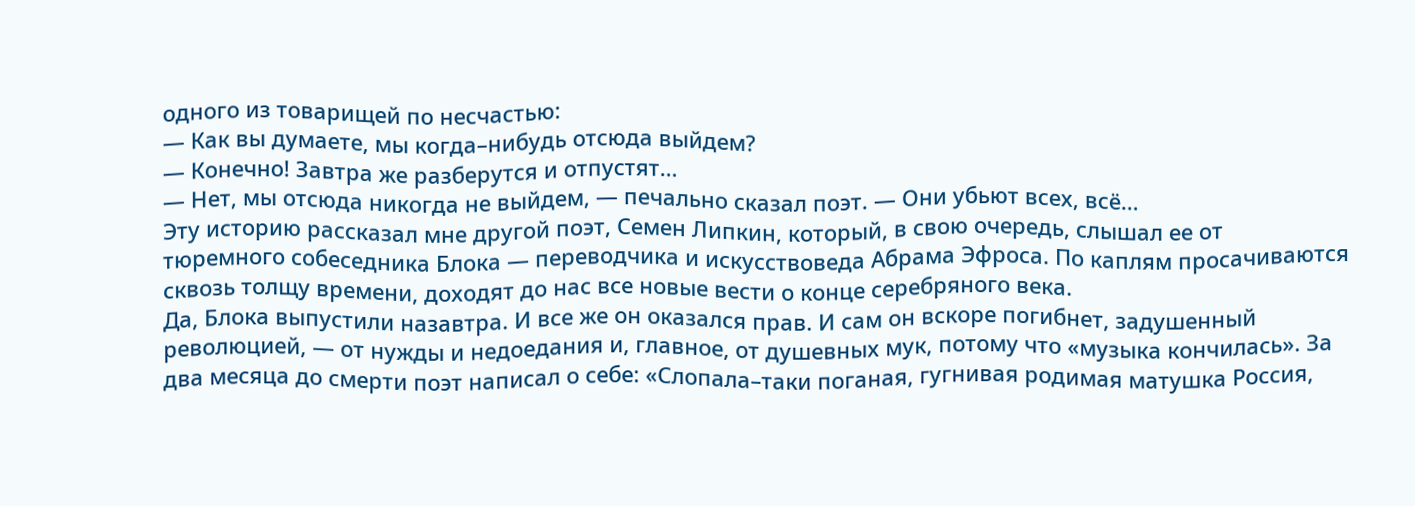одного из товарищей по несчастью:
— Как вы думаете, мы когда–нибудь отсюда выйдем?
— Конечно! Завтра же разберутся и отпустят…
— Нет, мы отсюда никогда не выйдем, — печально сказал поэт. — Они убьют всех, всё…
Эту историю рассказал мне другой поэт, Семен Липкин, который, в свою очередь, слышал ее от тюремного собеседника Блока — переводчика и искусствоведа Абрама Эфроса. По каплям просачиваются сквозь толщу времени, доходят до нас все новые вести о конце серебряного века.
Да, Блока выпустили назавтра. И все же он оказался прав. И сам он вскоре погибнет, задушенный революцией, — от нужды и недоедания и, главное, от душевных мук, потому что «музыка кончилась». За два месяца до смерти поэт написал о себе: «Слопала–таки поганая, гугнивая родимая матушка Россия,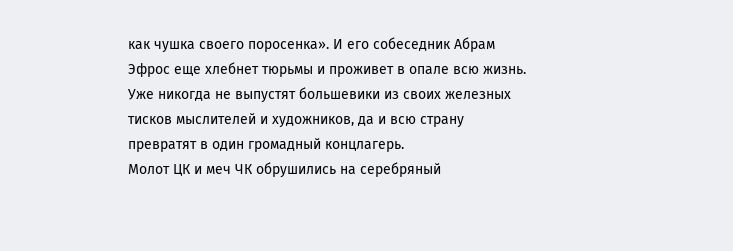как чушка своего поросенка». И его собеседник Абрам Эфрос еще хлебнет тюрьмы и проживет в опале всю жизнь. Уже никогда не выпустят большевики из своих железных тисков мыслителей и художников, да и всю страну превратят в один громадный концлагерь.
Молот ЦК и меч ЧК обрушились на серебряный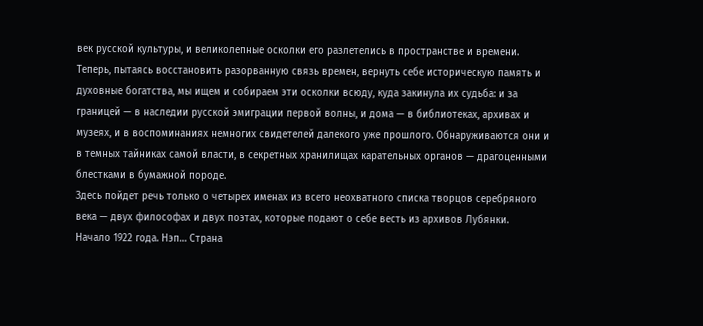век русской культуры, и великолепные осколки его разлетелись в пространстве и времени.
Теперь, пытаясь восстановить разорванную связь времен, вернуть себе историческую память и духовные богатства, мы ищем и собираем эти осколки всюду, куда закинула их судьба: и за границей — в наследии русской эмиграции первой волны, и дома — в библиотеках, архивах и музеях, и в воспоминаниях немногих свидетелей далекого уже прошлого. Обнаруживаются они и в темных тайниках самой власти, в секретных хранилищах карательных органов — драгоценными блестками в бумажной породе.
Здесь пойдет речь только о четырех именах из всего неохватного списка творцов серебряного века — двух философах и двух поэтах, которые подают о себе весть из архивов Лубянки.
Начало 1922 года. Нэп… Страна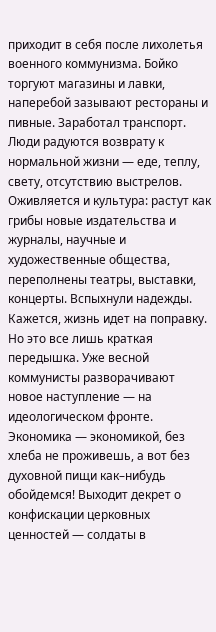приходит в себя после лихолетья военного коммунизма. Бойко торгуют магазины и лавки, наперебой зазывают рестораны и пивные. Заработал транспорт. Люди радуются возврату к нормальной жизни — еде, теплу, свету, отсутствию выстрелов. Оживляется и культура: растут как грибы новые издательства и журналы, научные и художественные общества, переполнены театры, выставки, концерты. Вспыхнули надежды. Кажется, жизнь идет на поправку.
Но это все лишь краткая передышка. Уже весной коммунисты разворачивают новое наступление — на идеологическом фронте. Экономика — экономикой, без хлеба не проживешь, а вот без духовной пищи как–нибудь обойдемся! Выходит декрет о конфискации церковных ценностей — солдаты в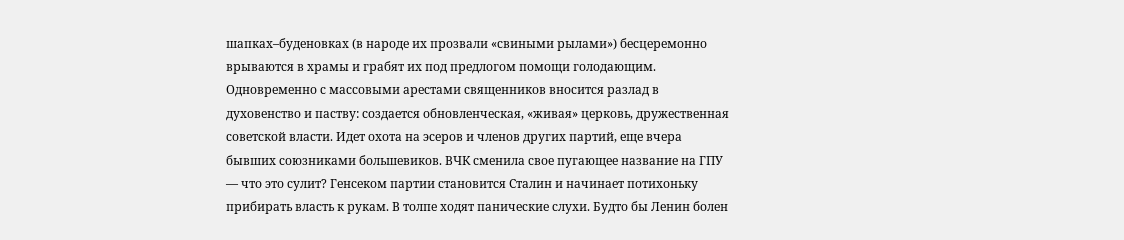шапках–буденовках (в народе их прозвали «свиными рылами») бесцеремонно врываются в храмы и грабят их под предлогом помощи голодающим. Одновременно с массовыми арестами священников вносится разлад в духовенство и паству: создается обновленческая, «живая» церковь, дружественная советской власти. Идет охота на эсеров и членов других партий, еще вчера бывших союзниками большевиков. ВЧК сменила свое пугающее название на ГПУ — что это сулит? Генсеком партии становится Сталин и начинает потихоньку прибирать власть к рукам. В толпе ходят панические слухи. Будто бы Ленин болен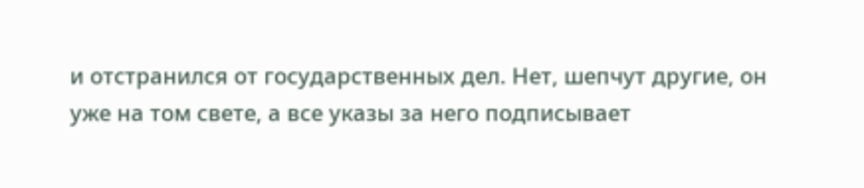и отстранился от государственных дел. Нет, шепчут другие, он уже на том свете, а все указы за него подписывает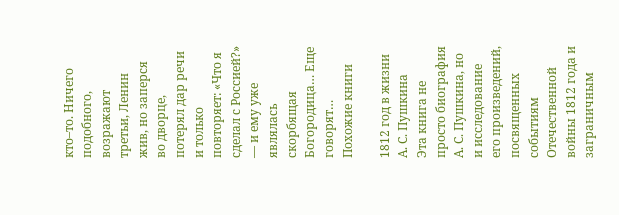кто–то. Ничего подобного, возражают третьи, Ленин жив, но заперся во дворце, потерял дар речи и только повторяет: «Что я сделал с Россией?» — и ему уже являлась скорбящая Богородица… Еще говорят…
Похожие книги

1812 год в жизни А. С. Пушкина
Эта книга не просто биография А. С. Пушкина, но и исследование его произведений, посвященных событиям Отечественной войны 1812 года и заграничным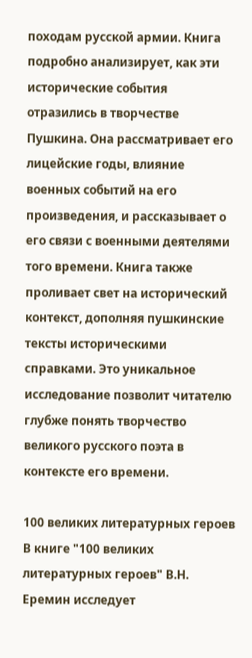походам русской армии. Книга подробно анализирует, как эти исторические события отразились в творчестве Пушкина. Она рассматривает его лицейские годы, влияние военных событий на его произведения, и рассказывает о его связи с военными деятелями того времени. Книга также проливает свет на исторический контекст, дополняя пушкинские тексты историческими справками. Это уникальное исследование позволит читателю глубже понять творчество великого русского поэта в контексте его времени.

100 великих литературных героев
В книге "100 великих литературных героев" В.Н. Еремин исследует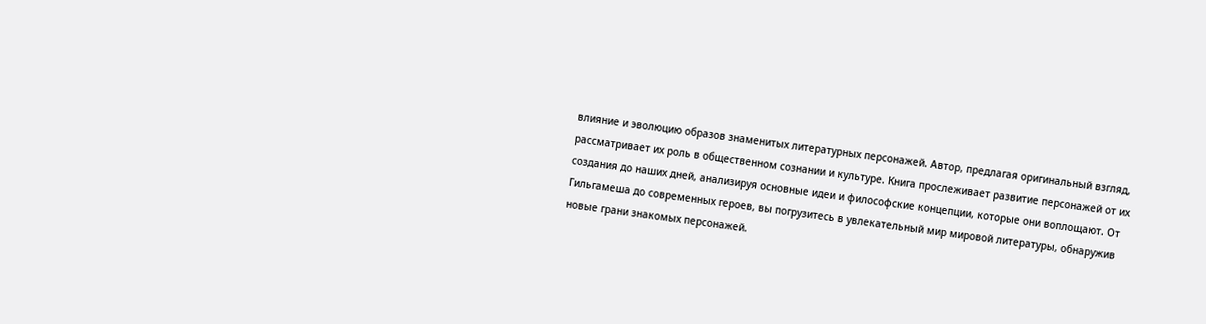влияние и эволюцию образов знаменитых литературных персонажей. Автор, предлагая оригинальный взгляд, рассматривает их роль в общественном сознании и культуре. Книга прослеживает развитие персонажей от их создания до наших дней, анализируя основные идеи и философские концепции, которые они воплощают. От Гильгамеша до современных героев, вы погрузитесь в увлекательный мир мировой литературы, обнаружив новые грани знакомых персонажей.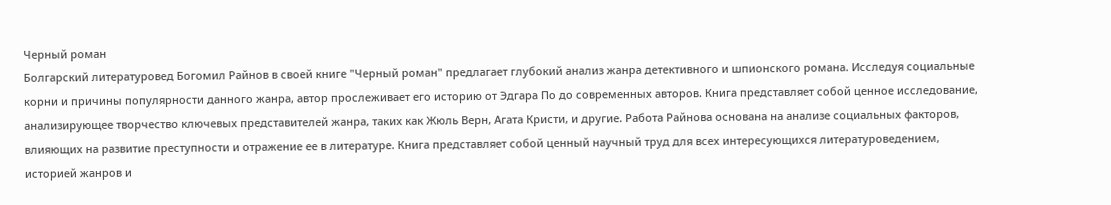Черный роман
Болгарский литературовед Богомил Райнов в своей книге "Черный роман" предлагает глубокий анализ жанра детективного и шпионского романа. Исследуя социальные корни и причины популярности данного жанра, автор прослеживает его историю от Эдгара По до современных авторов. Книга представляет собой ценное исследование, анализирующее творчество ключевых представителей жанра, таких как Жюль Верн, Агата Кристи, и другие. Работа Райнова основана на анализе социальных факторов, влияющих на развитие преступности и отражение ее в литературе. Книга представляет собой ценный научный труд для всех интересующихся литературоведением, историей жанров и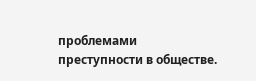проблемами преступности в обществе.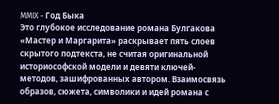MMIX - Год Быка
Это глубокое исследование романа Булгакова «Мастер и Маргарита» раскрывает пять слоев скрытого подтекста, не считая оригинальной историософской модели и девяти ключей-методов, зашифрованных автором. Взаимосвязь образов, сюжета, символики и идей романа с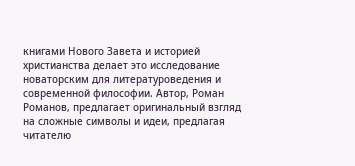книгами Нового Завета и историей христианства делает это исследование новаторским для литературоведения и современной философии. Автор, Роман Романов, предлагает оригинальный взгляд на сложные символы и идеи, предлагая читателю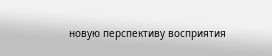новую перспективу восприятия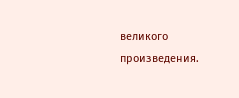великого произведения.